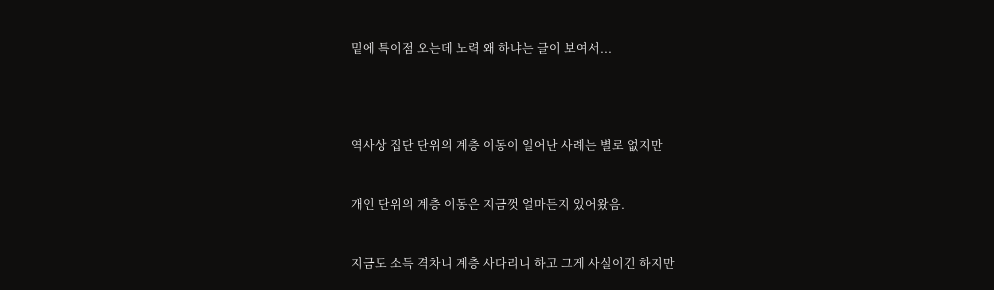밑에 특이점 오는데 노력 왜 하냐는 글이 보여서...




역사상 집단 단위의 계층 이동이 일어난 사례는 별로 없지만


개인 단위의 계층 이동은 지금껏 얼마든지 있어왔음.


지금도 소득 격차니 계층 사다리니 하고 그게 사실이긴 하지만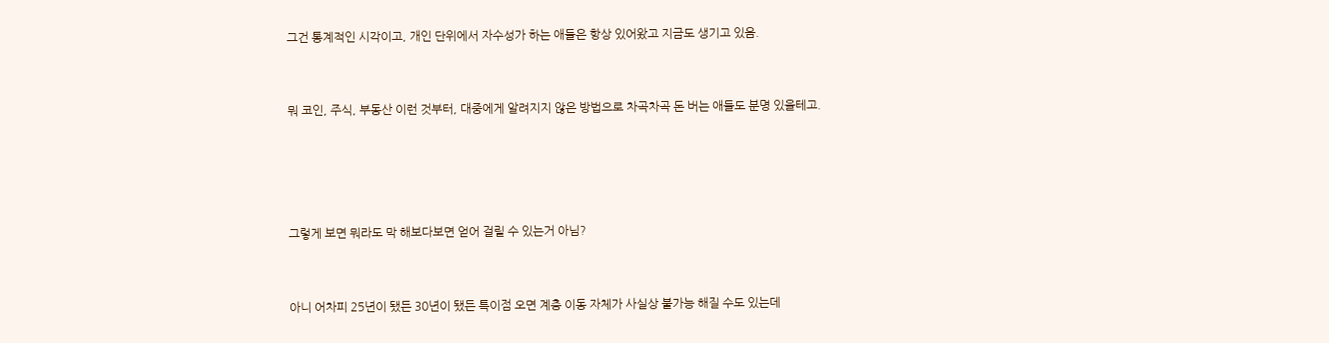그건 통계적인 시각이고, 개인 단위에서 자수성가 하는 애들은 항상 있어왔고 지금도 생기고 있음.


뭐 코인, 주식, 부동산 이런 것부터, 대중에게 알려지지 않은 방법으로 차곡차곡 돈 버는 애들도 분명 있을테고.




그렇게 보면 뭐라도 막 해보다보면 얻어 걸릴 수 있는거 아님?


아니 어차피 25년이 됐든 30년이 됐든 특이점 오면 계층 이동 자체가 사실상 불가능 해질 수도 있는데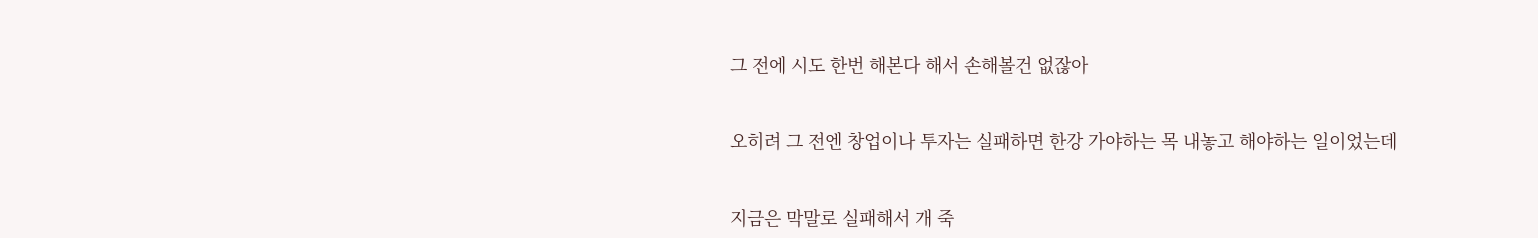그 전에 시도 한번 해본다 해서 손해볼건 없잖아


오히려 그 전엔 창업이나 투자는 실패하면 한강 가야하는 목 내놓고 해야하는 일이었는데


지금은 막말로 실패해서 개 죽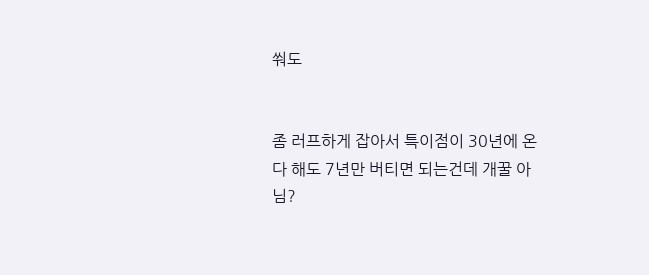쒀도


좀 러프하게 잡아서 특이점이 30년에 온다 해도 7년만 버티면 되는건데 개꿀 아님?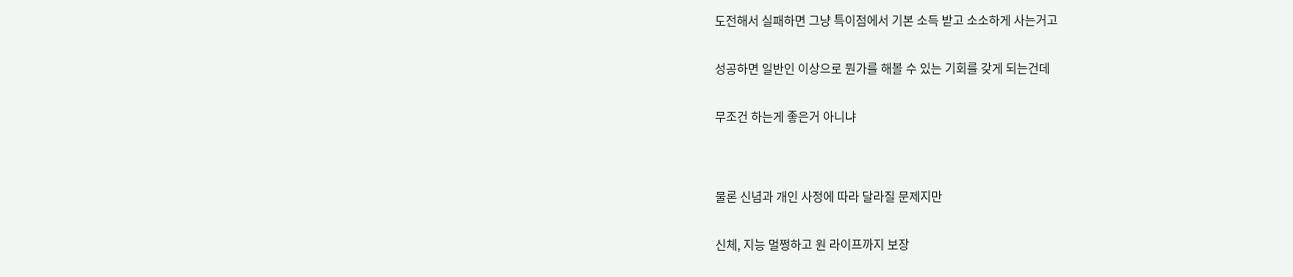도전해서 실패하면 그냥 특이점에서 기본 소득 받고 소소하게 사는거고


성공하면 일반인 이상으로 뭔가를 해볼 수 있는 기회를 갖게 되는건데


무조건 하는게 좋은거 아니냐




물론 신념과 개인 사정에 따라 달라질 문제지만


신체, 지능 멀쩡하고 원 라이프까지 보장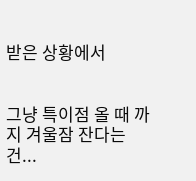받은 상황에서


그냥 특이점 올 때 까지 겨울잠 잔다는건...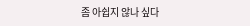좀 아쉽지 않나 싶다